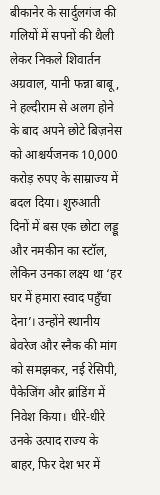बीकानेर के सार्दुलगंज की गलियों में सपनों की थैली लेकर निकले शिवार्तन अग्रवाल, यानी फन्ना बाबू, ने हल्दीराम से अलग होने के बाद अपने छोटे बिज़नेस को आश्चर्यजनक 10,000 करोड़ रुपए के साम्राज्य में बदल दिया। शुरुआती दिनों में बस एक छोटा लड्डू और नमकीन का स्टॉल, लेकिन उनका लक्ष्य था ‘हर घर में हमारा स्वाद पहुँचा देना’। उन्होंने स्थानीय बेवरेज और स्नैक की मांग को समझकर, नई रेसिपी, पैकेजिंग और ब्रांडिंग में निवेश किया। धीरे‑धीरे उनके उत्पाद राज्य के बाहर, फिर देश भर में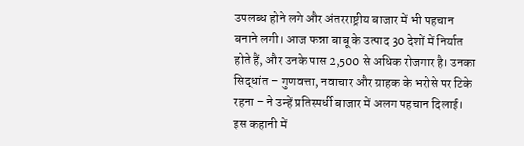उपलब्ध होने लगे और अंतरराष्ट्रीय बाजार में भी पहचान बनाने लगी। आज फन्ना बाबू के उत्पाद 30 देशों में निर्यात होते हैं, और उनके पास 2,500 से अधिक रोजगार है। उनका सिद्धांत – गुणवत्ता, नवाचार और ग्राहक के भरोसे पर टिके रहना – ने उन्हें प्रतिस्पर्धी बाजार में अलग पहचान दिलाई। इस कहानी में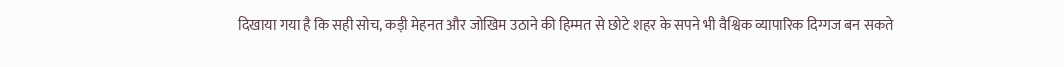दिखाया गया है कि सही सोच, कड़ी मेहनत और जोखिम उठाने की हिम्मत से छोटे शहर के सपने भी वैश्विक व्यापारिक दिग्गज बन सकते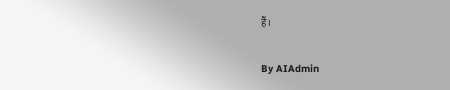हैं।

By AIAdmin